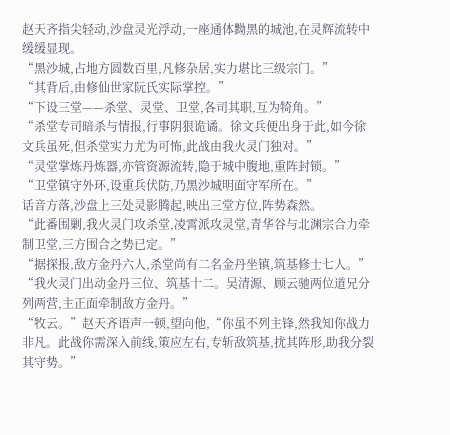赵天齐指尖轻动,沙盘灵光浮动,一座通体黝黑的城池,在灵辉流转中缓缓显现。
“黑沙城,占地方圆数百里,凡修杂居,实力堪比三级宗门。”
“其背后,由修仙世家阮氏实际掌控。”
“下设三堂——杀堂、灵堂、卫堂,各司其职,互为犄角。”
“杀堂专司暗杀与情报,行事阴狠诡谲。徐文兵便出身于此,如今徐文兵虽死,但杀堂实力尤为可怖,此战由我火灵门独对。”
“灵堂掌炼丹炼器,亦管资源流转,隐于城中腹地,重阵封锁。”
“卫堂镇守外环,设重兵伏防,乃黑沙城明面守军所在。”
话音方落,沙盘上三处灵影腾起,映出三堂方位,阵势森然。
“此番围剿,我火灵门攻杀堂,凌霄派攻灵堂,青华谷与北渊宗合力牵制卫堂,三方围合之势已定。”
“据探报,敌方金丹六人,杀堂尚有二名金丹坐镇,筑基修士七人。”
“我火灵门出动金丹三位、筑基十二。吴清源、顾云驰两位道兄分列两营,主正面牵制敌方金丹。”
“牧云。”赵天齐语声一顿,望向他,“你虽不列主锋,然我知你战力非凡。此战你需深入前线,策应左右,专斩敌筑基,扰其阵形,助我分裂其守势。”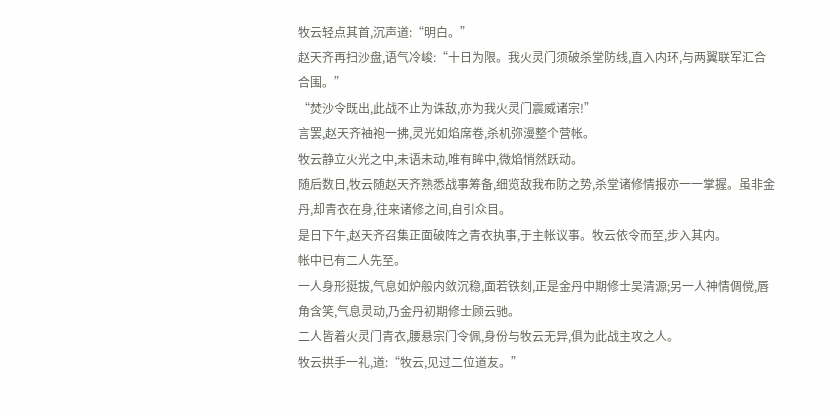牧云轻点其首,沉声道:“明白。”
赵天齐再扫沙盘,语气冷峻:“十日为限。我火灵门须破杀堂防线,直入内环,与两翼联军汇合合围。”
“焚沙令既出,此战不止为诛敌,亦为我火灵门震威诸宗!”
言罢,赵天齐袖袍一拂,灵光如焰席卷,杀机弥漫整个营帐。
牧云静立火光之中,未语未动,唯有眸中,微焰悄然跃动。
随后数日,牧云随赵天齐熟悉战事筹备,细览敌我布防之势,杀堂诸修情报亦一一掌握。虽非金丹,却青衣在身,往来诸修之间,自引众目。
是日下午,赵天齐召集正面破阵之青衣执事,于主帐议事。牧云依令而至,步入其内。
帐中已有二人先至。
一人身形挺拔,气息如炉般内敛沉稳,面若铁刻,正是金丹中期修士吴清源;另一人神情倜傥,唇角含笑,气息灵动,乃金丹初期修士顾云驰。
二人皆着火灵门青衣,腰悬宗门令佩,身份与牧云无异,俱为此战主攻之人。
牧云拱手一礼,道:“牧云,见过二位道友。”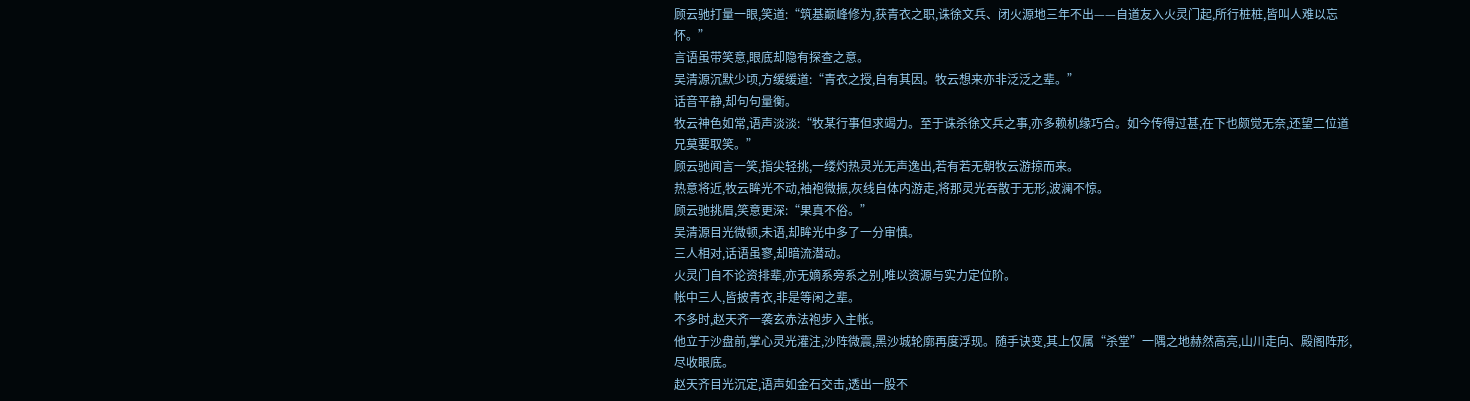顾云驰打量一眼,笑道:“筑基巅峰修为,获青衣之职,诛徐文兵、闭火源地三年不出——自道友入火灵门起,所行桩桩,皆叫人难以忘怀。”
言语虽带笑意,眼底却隐有探查之意。
吴清源沉默少顷,方缓缓道:“青衣之授,自有其因。牧云想来亦非泛泛之辈。”
话音平静,却句句量衡。
牧云神色如常,语声淡淡:“牧某行事但求竭力。至于诛杀徐文兵之事,亦多赖机缘巧合。如今传得过甚,在下也颇觉无奈,还望二位道兄莫要取笑。”
顾云驰闻言一笑,指尖轻挑,一缕灼热灵光无声逸出,若有若无朝牧云游掠而来。
热意将近,牧云眸光不动,袖袍微振,灰线自体内游走,将那灵光吞散于无形,波澜不惊。
顾云驰挑眉,笑意更深:“果真不俗。”
吴清源目光微顿,未语,却眸光中多了一分审慎。
三人相对,话语虽寥,却暗流潜动。
火灵门自不论资排辈,亦无嫡系旁系之别,唯以资源与实力定位阶。
帐中三人,皆披青衣,非是等闲之辈。
不多时,赵天齐一袭玄赤法袍步入主帐。
他立于沙盘前,掌心灵光灌注,沙阵微震,黑沙城轮廓再度浮现。随手诀变,其上仅属“杀堂”一隅之地赫然高亮,山川走向、殿阁阵形,尽收眼底。
赵天齐目光沉定,语声如金石交击,透出一股不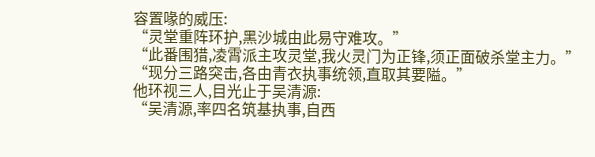容置喙的威压:
“灵堂重阵环护,黑沙城由此易守难攻。”
“此番围猎,凌霄派主攻灵堂,我火灵门为正锋,须正面破杀堂主力。”
“现分三路突击,各由青衣执事统领,直取其要隘。”
他环视三人,目光止于吴清源:
“吴清源,率四名筑基执事,自西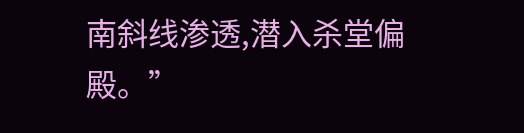南斜线渗透,潜入杀堂偏殿。”